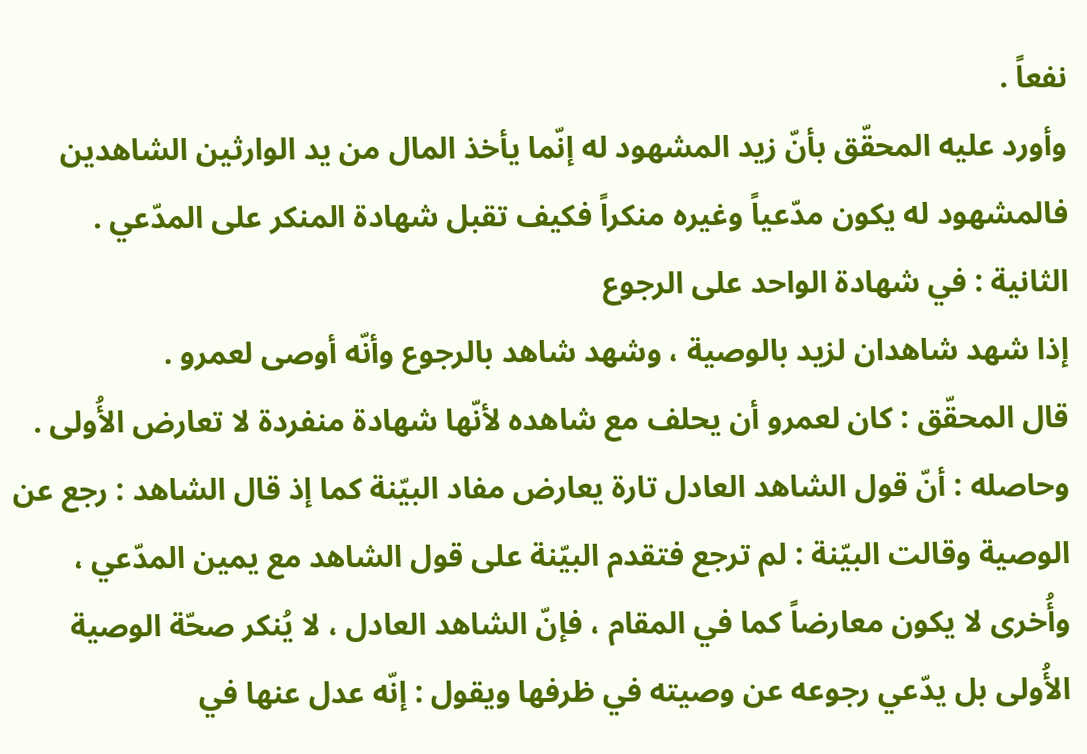نفعاً .
وأورد عليه المحقّق بأنّ زيد المشهود له إنّما يأخذ المال من يد الوارثين الشاهدين فالمشهود له يكون مدّعياً وغيره منكراً فكيف تقبل شهادة المنكر على المدّعي .
الثانية : في شهادة الواحد على الرجوع
إذا شهد شاهدان لزيد بالوصية ، وشهد شاهد بالرجوع وأنّه أوصى لعمرو .
قال المحقّق : كان لعمرو أن يحلف مع شاهده لأنّها شهادة منفردة لا تعارض الأُولى .
وحاصله : أنّ قول الشاهد العادل تارة يعارض مفاد البيّنة كما إذ قال الشاهد : رجع عن الوصية وقالت البيّنة : لم ترجع فتقدم البيّنة على قول الشاهد مع يمين المدّعي ، وأُخرى لا يكون معارضاً كما في المقام ، فإنّ الشاهد العادل ، لا يُنكر صحّة الوصية الأُولى بل يدّعي رجوعه عن وصيته في ظرفها ويقول : إنّه عدل عنها في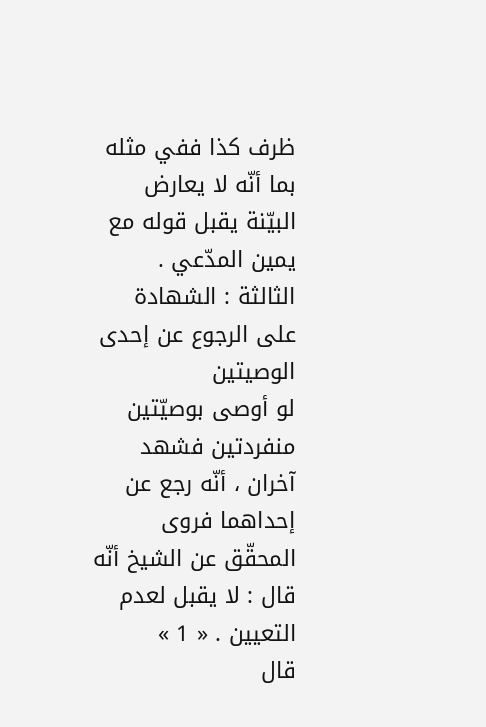ظرف كذا ففي مثله بما أنّه لا يعارض البيّنة يقبل قوله مع يمين المدّعي .
الثالثة : الشهادة على الرجوع عن إحدى الوصيتين
لو أوصى بوصيّتين منفردتين فشهد آخران ، أنّه رجع عن إحداهما فروى المحقّق عن الشيخ أنّه قال : لا يقبل لعدم التعيين . « 1 »
قال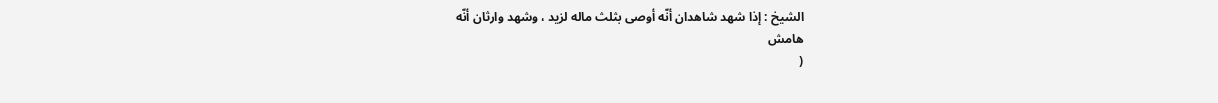الشيخ : إذا شهد شاهدان أنّه أوصى بثلث ماله لزيد ، وشهد وارثان أنّه
هامش
(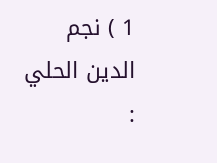1 ) نجم الدين الحلي :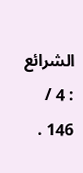الشرائع : 4 / 146 .